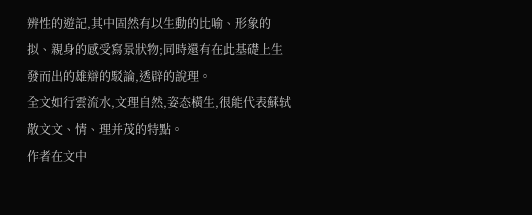辨性的遊記,其中固然有以生動的比喻、形象的拟、親身的感受寫景狀物;同時還有在此基礎上生發而出的雄辯的駁論,透辟的說理。
全文如行雲流水,文理自然,姿态橫生,很能代表蘇轼散文文、情、理并茂的特點。
作者在文中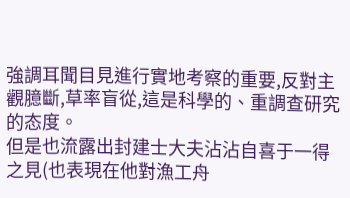強調耳聞目見進行實地考察的重要,反對主觀臆斷,草率盲從,這是科學的、重調查研究的态度。
但是也流露出封建士大夫沾沾自喜于一得之見(也表現在他對漁工舟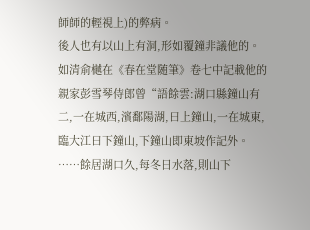師師的輕視上)的弊病。
後人也有以山上有洞,形如覆鐘非議他的。
如清俞樾在《春在堂随筆》卷七中記載他的親家彭雪琴侍郎曾“語餘雲:湖口縣鐘山有二,一在城西,濱鄱陽湖,曰上鐘山,一在城東,臨大江曰下鐘山,下鐘山即東坡作記外。
……餘居湖口久,每冬日水落,則山下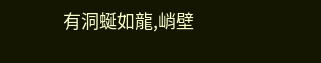有洞蜒如龍,峭壁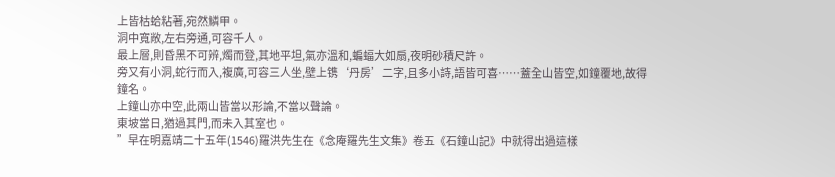上皆枯蛤粘著,宛然鱗甲。
洞中寬敞,左右旁通,可容千人。
最上層,則昏黑不可辨,燭而登,其地平坦,氣亦溫和,蝙蝠大如扇,夜明砂積尺許。
旁又有小洞,蛇行而入,複廣,可容三人坐,壁上镌‘丹房’二字,且多小詩,語皆可喜……蓋全山皆空,如鐘覆地,故得鐘名。
上鐘山亦中空,此兩山皆當以形論,不當以聲論。
東坡當日,猶過其門,而未入其室也。
”早在明嘉靖二十五年(1546)羅洪先生在《念庵羅先生文集》卷五《石鐘山記》中就得出過這樣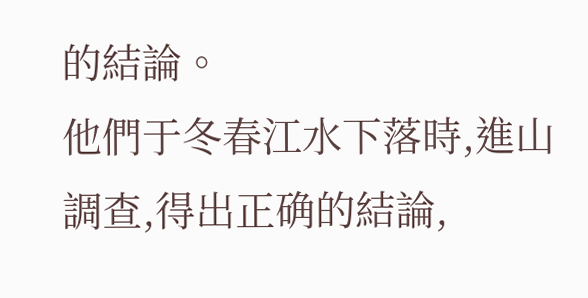的結論。
他們于冬春江水下落時,進山調查,得出正确的結論,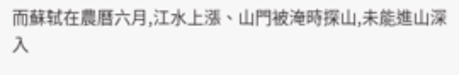而蘇轼在農曆六月,江水上漲、山門被淹時探山,未能進山深入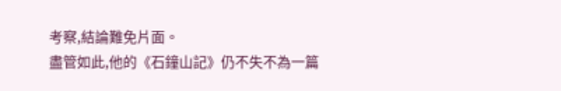考察,結論難免片面。
盡管如此,他的《石鐘山記》仍不失不為一篇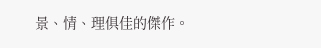景、情、理俱佳的傑作。